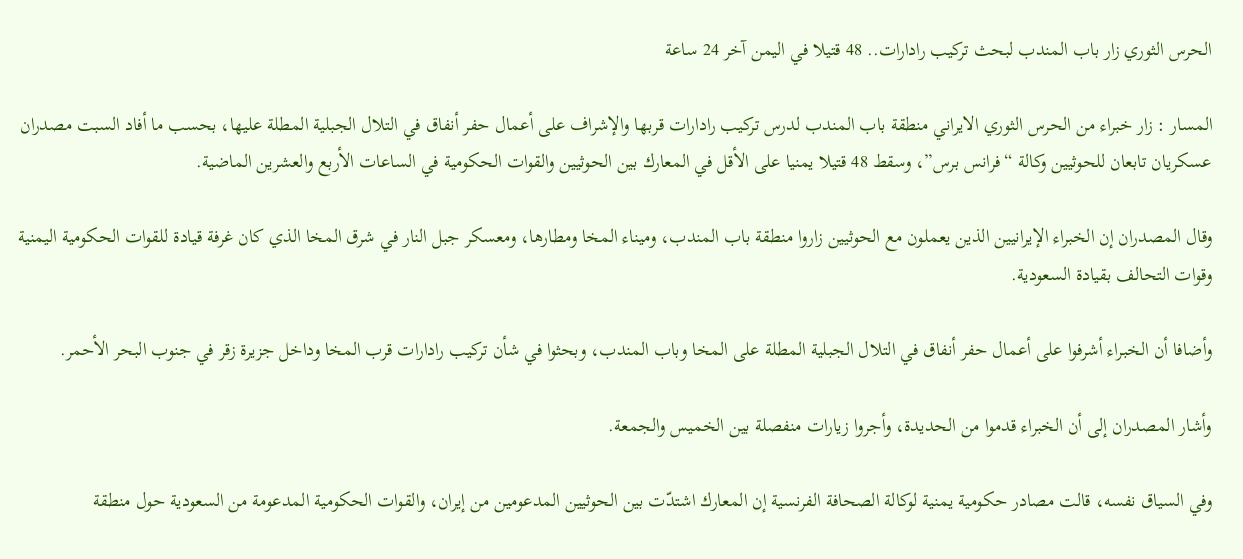الحرس الثوري زار باب المندب لبحث تركيب رادارات.. 48 قتيلا في اليمن آخر 24 ساعة

المسار : زار خبراء من الحرس الثوري الايراني منطقة باب المندب لدرس تركيب رادارات قربها والإشراف على أعمال حفر أنفاق في التلال الجبلية المطلة عليها، بحسب ما أفاد السبت مصدران عسكريان تابعان للحوثيين وكالة “فرانس برس”، وسقط 48 قتيلا يمنيا على الأقل في المعارك بين الحوثيين والقوات الحكومية في الساعات الأربع والعشرين الماضية.

وقال المصدران إن الخبراء الإيرانيين الذين يعملون مع الحوثيين زاروا منطقة باب المندب، وميناء المخا ومطارها، ومعسكر جبل النار في شرق المخا الذي كان غرفة قيادة للقوات الحكومية اليمنية وقوات التحالف بقيادة السعودية.

وأضافا أن الخبراء أشرفوا على أعمال حفر أنفاق في التلال الجبلية المطلة على المخا وباب المندب، وبحثوا في شأن تركيب رادارات قرب المخا وداخل جزيرة زقر في جنوب البحر الأحمر.

وأشار المصدران إلى أن الخبراء قدموا من الحديدة، وأجروا زيارات منفصلة بين الخميس والجمعة.

وفي السياق نفسه، قالت مصادر حكومية يمنية لوكالة الصحافة الفرنسية إن المعارك اشتدّت بين الحوثيين المدعومين من إيران، والقوات الحكومية المدعومة من السعودية حول منطقة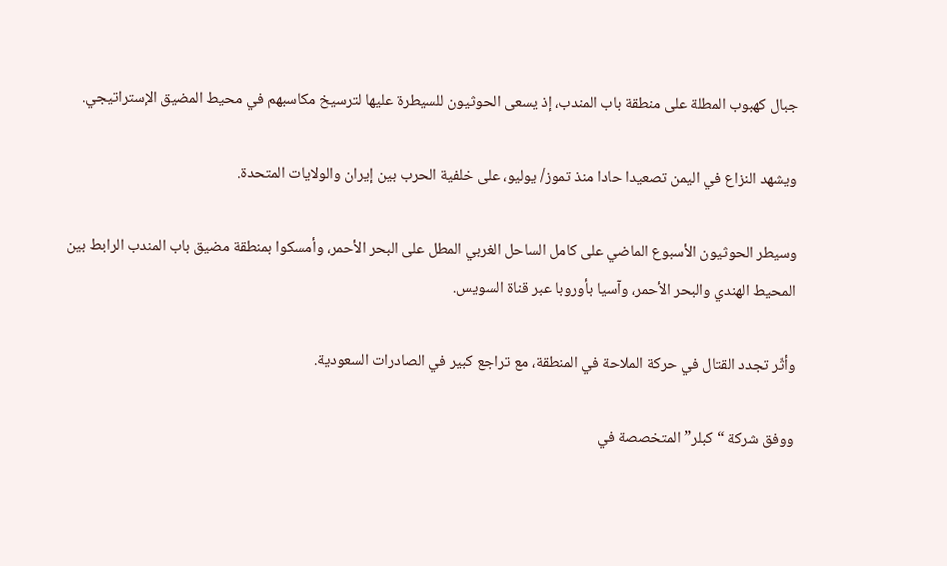جبال كهبوب المطلة على منطقة باب المندب، إذ يسعى الحوثيون للسيطرة عليها لترسيخ مكاسبهم في محيط المضيق الإستراتيجي.

ويشهد النزاع في اليمن تصعيدا حادا منذ تموز/ يوليو، على خلفية الحرب بين إيران والولايات المتحدة.

وسيطر الحوثيون الأسبوع الماضي على كامل الساحل الغربي المطل على البحر الأحمر، وأمسكوا بمنطقة مضيق باب المندب الرابط بين المحيط الهندي والبحر الأحمر، وآسيا بأوروبا عبر قناة السويس.

وأثّر تجدد القتال في حركة الملاحة في المنطقة، مع تراجع كبير في الصادرات السعودية.

ووفق شركة “كبلر” المتخصصة في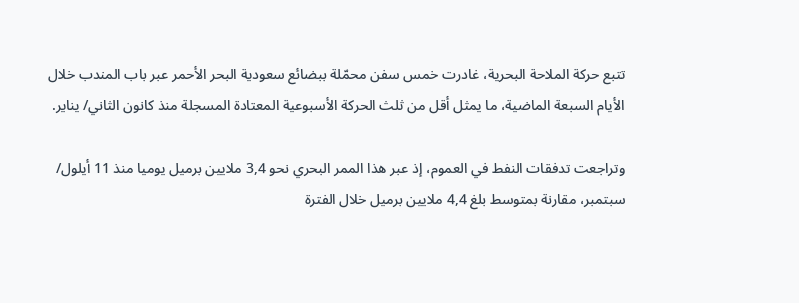تتبع حركة الملاحة البحرية، غادرت خمس سفن محمّلة ببضائع سعودية البحر الأحمر عبر باب المندب خلال الأيام السبعة الماضية، ما يمثل أقل من ثلث الحركة الأسبوعية المعتادة المسجلة منذ كانون الثاني/ يناير.

وتراجعت تدفقات النفط في العموم، إذ عبر هذا الممر البحري نحو 3,4 ملايين برميل يوميا منذ 11 أيلول/ سبتمبر، مقارنة بمتوسط بلغ 4,4 ملايين برميل خلال الفترة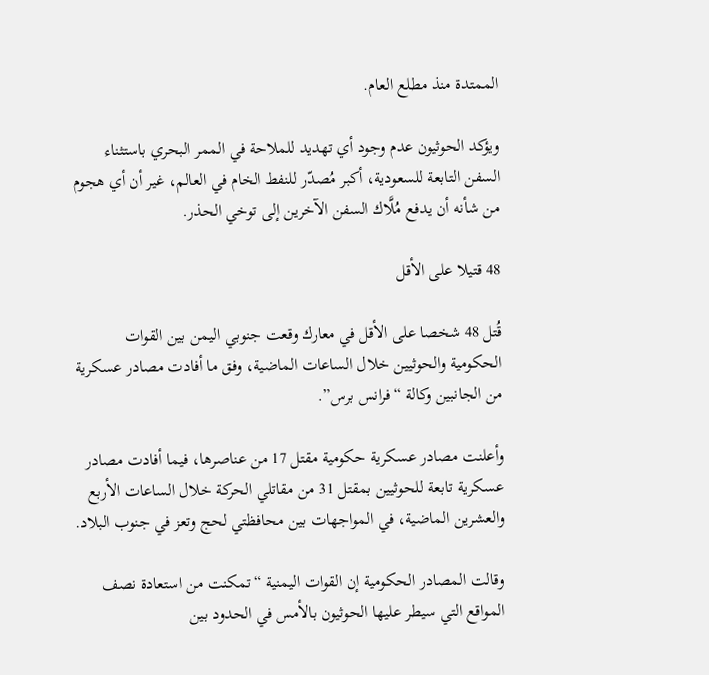الممتدة منذ مطلع العام.

ويؤكد الحوثيون عدم وجود أي تهديد للملاحة في الممر البحري باستثناء السفن التابعة للسعودية، أكبر مُصدّر للنفط الخام في العالم، غير أن أي هجوم من شأنه أن يدفع مُلَّاك السفن الآخرين إلى توخي الحذر.

48 قتيلا على الأقل

قُتل 48 شخصا على الأقل في معارك وقعت جنوبي اليمن بين القوات الحكومية والحوثيين خلال الساعات الماضية، وفق ما أفادت مصادر عسكرية من الجانبين وكالة “فرانس برس”.

وأعلنت مصادر عسكرية حكومية مقتل 17 من عناصرها، فيما أفادت مصادر عسكرية تابعة للحوثيين بمقتل 31 من مقاتلي الحركة خلال الساعات الأربع والعشرين الماضية، في المواجهات بين محافظتي لحج وتعز في جنوب البلاد.

وقالت المصادر الحكومية إن القوات اليمنية “تمكنت من استعادة نصف المواقع التي سيطر عليها الحوثيون بالأمس في الحدود بين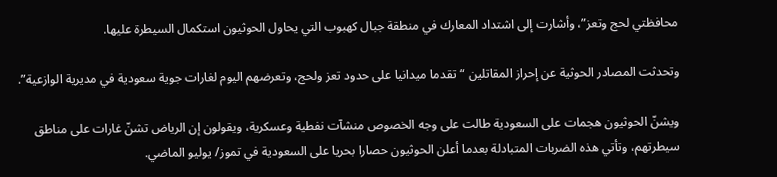محافظتي لحج وتعز”، وأشارت إلى اشتداد المعارك في منطقة جبال كهبوب التي يحاول الحوثيون استكمال السيطرة عليها.

وتحدثت المصادر الحوثية عن إحراز المقاتلين “تقدما ميدانيا على حدود تعز ولحج، وتعرضهم اليوم لغارات جوية سعودية في مديرية الوازعية”.

ويشنّ الحوثيون هجمات على السعودية طالت على وجه الخصوص منشآت نفطية وعسكرية، ويقولون إن الرياض تشنّ غارات على مناطق سيطرتهم، وتأتي هذه الضربات المتبادلة بعدما أعلن الحوثيون حصارا بحريا على السعودية في تموز/ يوليو الماضي.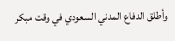وأطلق الدفاع المدني السعودي في وقت مبكر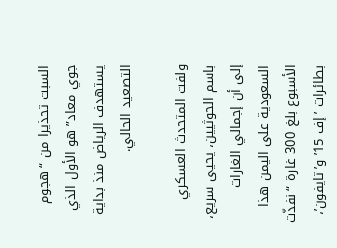السبت تحذيرا من “هجوم جوي معاد” هو الأول الذي يستهدف الرياض منذ بداية التصعيد الحالي.

ولفت المتحدث العسكري باسم الحوثيين، يحيى سريع، إلى أن إجمالي الغارات السعودية على اليمن هذا الأسبوع بلغ 300 غارة “نفذّت بطائرات ’إف 15’ و’تايفون’،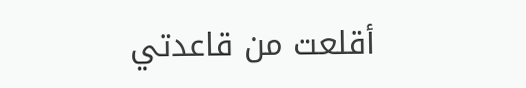أقلعت من قاعدتي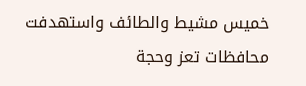خميس مشيط والطائف واستهدفت محافظات تعز وحجة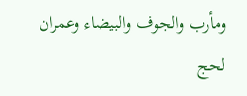ومأرب والجوف والبيضاء وعمران لحج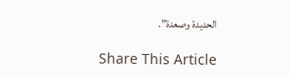الحديدة وصعدة”.

Share This Article